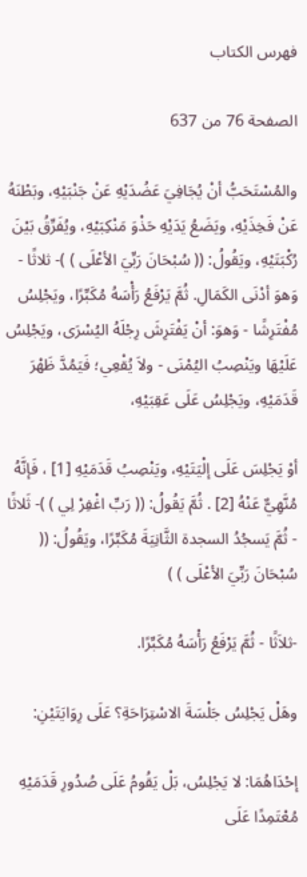فهرس الكتاب

الصفحة 76 من 637

والمُسْتَحَبُّ أنْ يُجَافِيَ عَضُدَيْهِ عَنْ جَنْبَيْهِ، وبَطْنَهُ عَنْ فَخِذَيْهِ، ويَضَعُ يَدَيْهِ حَذْوَ مَنْكِبَيْهِ، ويُفَرِّقُ بَيْنَ رُكْبَتَيْهِ، ويَقُولُ: (( سُبْحَانَ رَبِّيَ الأعْلَى ) )- ثلاثًا - وَهوَ أدْنَى الكَمَالِ. ثُمَّ يَرْفَعُ رَأْسَهُ مُكَبِّرًا، ويَجْلِسُ مُفْتَرِشًا - وَهوَ: أنْ يَفْتَرِشَ رِجْلَهُ اليُسْرَى، ويَجْلِسُ عَلَيْهَا ويَنْصِبُ اليُمْنَى - ولاَ يُقْعِي؛ فَيَمُدَّ ظَهْرَ قَدَمَيْهِ، ويَجْلِسُ عَلَى عَقِبَيْهِ،

أوْ يَجْلِسَ عَلَى إلْيَتَيْهِ، ويَنْصِبُ قَدَمَيْهِ [1] ، فَإنَّهُ مُنَّهِيٌّ عَنْهُ [2] . ثُمَّ يَقُولُ: (( رَبِّ اغْفِرْ لِي ) )- ثَلاثًا - ثُمَّ يَسجُدُ السجدة الثَّانِيَةَ مُكَبِّرًا، ويَقُولُ: (( سُبْحَانَ رَبِّيَ الأعْلَى ) )

-ثلاَثًا - ثُمَّ يَرْفَعُ رَأْسَهُ مُكَبِّرًا.

وهَلْ يَجْلِسُ جَلْسَةَ الاسْتِرَاحَةِ؟ عَلَى رِوَايَتَيْنِ:

إحْدَاهُمَا: لا يَجْلِسُ، بَلْ يَقُومُ عَلَى صُدُورِ قَدَمَيْهِ مُعْتَمِدًا عَلَى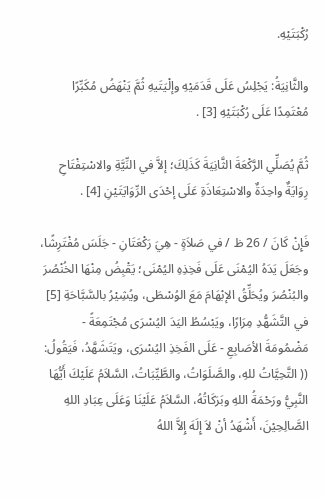رُكْبَتَيْهِ.

والثَّانِيَةُ: يَجْلِسُ عَلَى قَدَمَيْهِ وإلْيَتَيهِ ثُمَّ يَنْهَضُ مُكَبِّرًا مُعْتَمِدًا عَلَى رُكْبَتَيْهِ [3] .

ثُمَّ يُصَلِّي الرَّكْعَةَ الثَّانِيَةَ كَذَلِكَ؛ إلاَّ في النِّيَّةِ والاسْتِفْتَاحِ رِوَايَةٌ واحِدَةٌ والاسْتِعَاذَةِ عَلَى إحْدَى الرِّوَايَتَيْنِ [4] .

فَإِنْ كَانَ / 26 ظ / في صَلاَةٍ - هِيَ رَكْعَتَانِ - جَلَسَ مُفْتَرِشًا، وجَعَلَ يَدَهُ اليُمْنَى عَلَى فَخِذِهِ اليُمْنَى؛ يَقْبِضُ مِنْهَا الخُنْصُرَ والبُنْصُرَ ويُحَلِّقُ الإبْهَامَ مَعَ الوُسْطَى، ويُشِيْرُ بالسَّبَّاحَةِ [5] في التَّشَهُّدِ مِرَارًا، ويَبْسُطُ اليَدَ اليُسْرَى مُجْتَمِعَةً - مَضْمُومَةَ الأصَابِعِ - عَلَى الفَخِذِ اليُسْرَى، ويَتَشَهَّدُ، فَيَقُولُ: (( التَّحِيَّاتُ للهِ، والصَّلَوَاتُ، والطَّيِّبَاتُ، السَّلاَمُ عَلَيْكَ أَيُّهَا النَّبِيُّ ورَحْمَةُ اللهِ وبَرَكَاتُهُ، السَّلاَمُ عَلَيْنَا وَعَلَى عِبَادِ اللهِ الصَّالِحِيْنَ، أَشْهَدُ أنْ لاَ إِلَهَ إِلاَّ اللهُ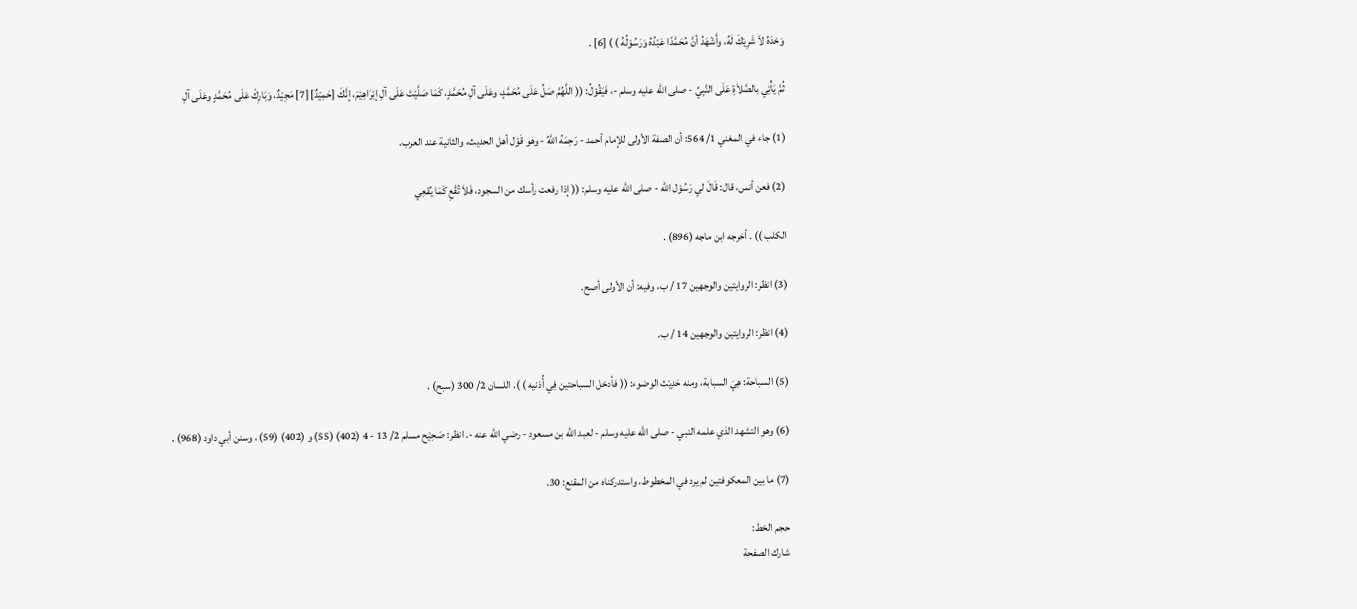وَحْدَهُ لاَ شَرِيْكَ لَهُ، وأَشْهَدُ أنَّ مُحَمَّدًا عَبْدُهُ وَرَسُوْلُهُ ) ) [6] .

ثُمَّ يَأْتِي بالصَّلاَةِ عَلَى النَّبِيِّ - صلى الله عليه وسلم -، فَيَقُوْلُ: (( اللَّهُمَّ صَلِّ عَلَى مُحَمَّدٍ، وعَلَى آلِ مُحَمَّدٍ، كَمَا صَلَّيْتَ عَلَى آلِ إبْرَاهِيْمَ، إنَّكَ [حَمِيْدٌ] [7] مَجِيْدٌ، وَبَارِكْ عَلَى مُحَمَّدٍ وعَلَى آلِ

(1) جاء في المغني 1/ 564: أن الصفة الأولى للإمام أحمد - رَحِمَهُ اللهُ - وهو قَوْل أهل الحديث، والثانية عند العرب.

(2) فعن أنس، قال: قَالَ لي رَسُوْل الله - صلى الله عليه وسلم: (( إذا رفعت رأسك من السجود، فَلاَ تُقْعِ كَمَا يُقعِي

الكلب )) . أخرجه ابن ماجه (896) .

(3) انظر: الروايتين والوجهين 17 / ب، وفيه: أن الأولى أصح.

(4) انظر: الروايتين والوجهين 14 / ب.

(5) السباحة: هِيَ السبابة، ومنه حَدِيْث الوضوء: (( فأدخل السباحتين فِي أُذنيه ) ). اللسان 2/ 300 (سبح) .

(6) وهو التشهد الذي علمه النبي - صلى الله عليه وسلم - لعبد الله بن مسعود - رضي الله عنه -. انظر: صَحِيْح مسلم 2/ 13 - 4 (402) (55) و (402) (59) ، وسنن أبي داود (968) .

(7) ما بين المعكوفتين لم يرد في المخطوط، واستدركناه من المقنع: 30.

حجم الخط:
شارك الصفحة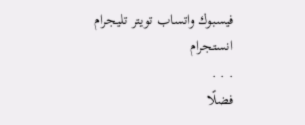فيسبوك واتساب تويتر تليجرام انستجرام
. . .
فضلًا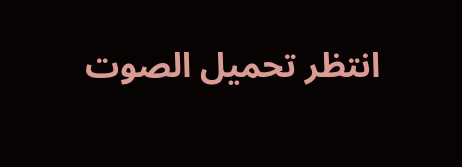انتظر تحميل الصوت